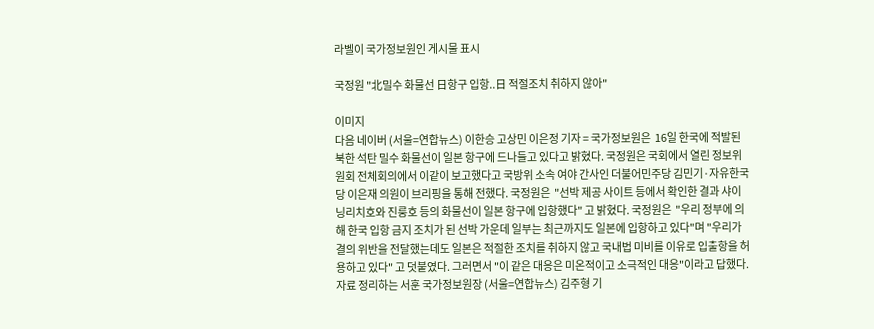라벨이 국가정보원인 게시물 표시

국정원 "北밀수 화물선 日항구 입항..日 적절조치 취하지 않아"

이미지
다음 네이버 (서울=연합뉴스) 이한승 고상민 이은정 기자 = 국가정보원은  16일 한국에 적발된 북한 석탄 밀수 화물선이 일본 항구에 드나들고 있다고 밝혔다. 국정원은 국회에서 열린 정보위원회 전체회의에서 이같이 보고했다고 국방위 소속 여야 간사인 더불어민주당 김민기·자유한국당 이은재 의원이 브리핑을 통해 전했다. 국정원은  "선박 제공 사이트 등에서 확인한 결과 샤이닝리치호와 진룽호 등의 화물선이 일본 항구에 입항했다" 고 밝혔다. 국정원은  "우리 정부에 의해 한국 입항 금지 조치가 된 선박 가운데 일부는 최근까지도 일본에 입항하고 있다"며 "우리가 결의 위반을 전달했는데도 일본은 적절한 조치를 취하지 않고 국내법 미비를 이유로 입출항을 허용하고 있다" 고 덧붙였다. 그러면서 "이 같은 대응은 미온적이고 소극적인 대응"이라고 답했다. 자료 정리하는 서훈 국가정보원장 (서울=연합뉴스) 김주형 기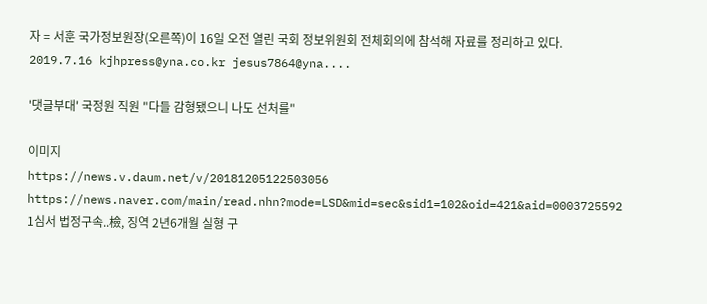자 = 서훈 국가정보원장(오른쪽)이 16일 오전 열린 국회 정보위원회 전체회의에 참석해 자료를 정리하고 있다. 2019.7.16 kjhpress@yna.co.kr jesus7864@yna....

'댓글부대' 국정원 직원 "다들 감형됐으니 나도 선처를"

이미지
https://news.v.daum.net/v/20181205122503056 https://news.naver.com/main/read.nhn?mode=LSD&mid=sec&sid1=102&oid=421&aid=0003725592 1심서 법정구속..檢, 징역 2년6개월 실형 구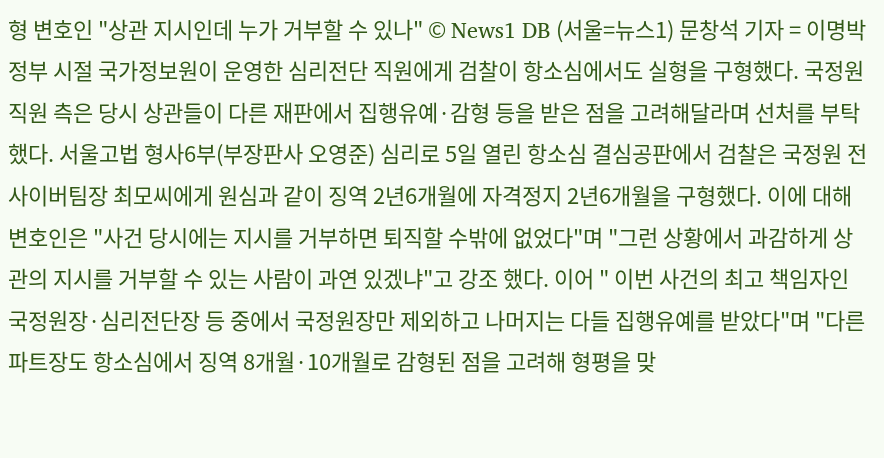형 변호인 "상관 지시인데 누가 거부할 수 있나" © News1 DB (서울=뉴스1) 문창석 기자 = 이명박 정부 시절 국가정보원이 운영한 심리전단 직원에게 검찰이 항소심에서도 실형을 구형했다. 국정원 직원 측은 당시 상관들이 다른 재판에서 집행유예·감형 등을 받은 점을 고려해달라며 선처를 부탁했다. 서울고법 형사6부(부장판사 오영준) 심리로 5일 열린 항소심 결심공판에서 검찰은 국정원 전 사이버팀장 최모씨에게 원심과 같이 징역 2년6개월에 자격정지 2년6개월을 구형했다. 이에 대해 변호인은 "사건 당시에는 지시를 거부하면 퇴직할 수밖에 없었다"며 "그런 상황에서 과감하게 상관의 지시를 거부할 수 있는 사람이 과연 있겠냐"고 강조 했다. 이어 " 이번 사건의 최고 책임자인 국정원장·심리전단장 등 중에서 국정원장만 제외하고 나머지는 다들 집행유예를 받았다"며 "다른 파트장도 항소심에서 징역 8개월·10개월로 감형된 점을 고려해 형평을 맞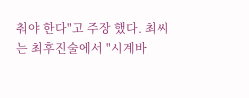춰야 한다"고 주장 했다. 최씨는 최후진술에서 "시계바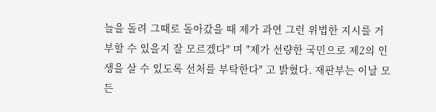늘을 돌려 그때로 돌아갔을 때 제가 과연 그런 위법한 지시를 거부할 수 있을지 잘 모르겠다" 며 "제가 선량한 국민으로 제2의 인생을 살 수 있도록 선처를 부탁한다" 고 밝혔다. 재판부는 이날 모든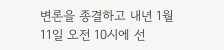변론을 종결하고 내년 1월11일 오전 10시에 선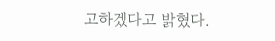고하겠다고 밝혔다.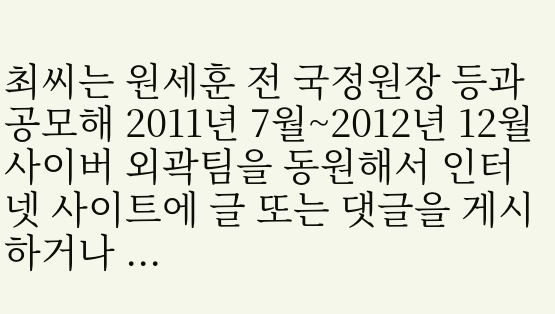최씨는 원세훈 전 국정원장 등과 공모해 2011년 7월~2012년 12월 사이버 외곽팀을 동원해서 인터넷 사이트에 글 또는 댓글을 게시하거나 ...